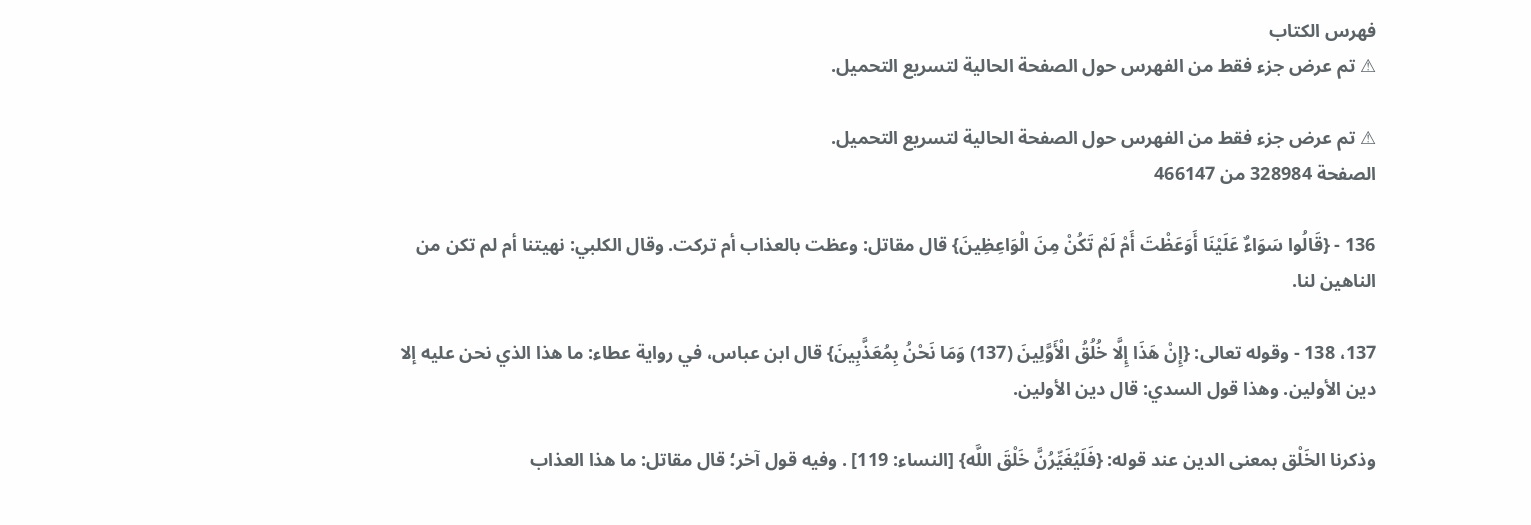فهرس الكتاب
⚠ تم عرض جزء فقط من الفهرس حول الصفحة الحالية لتسريع التحميل.

⚠ تم عرض جزء فقط من الفهرس حول الصفحة الحالية لتسريع التحميل.
الصفحة 328984 من 466147

136 - {قَالُوا سَوَاءٌ عَلَيْنَا أَوَعَظْتَ أَمْ لَمْ تَكُنْ مِنَ الْوَاعِظِينَ} قال مقاتل: وعظت بالعذاب أم تركت. وقال الكلبي: نهيتنا أم لم تكن من الناهين لنا.

137، 138 - وقوله تعالى: {إِنْ هَذَا إِلَّا خُلُقُ الْأَوَّلِينَ (137) وَمَا نَحْنُ بِمُعَذَّبِينَ} قال ابن عباس، في رواية عطاء: ما هذا الذي نحن عليه إلا دين الأولين. وهذا قول السدي: قال دين الأولين.

وذكرنا الخَلْق بمعنى الدين عند قوله: {فَلَيُغَيِّرُنَّ خَلْقَ اللَّه} [النساء: 119] . وفيه قول آخر؛ قال مقاتل: ما هذا العذاب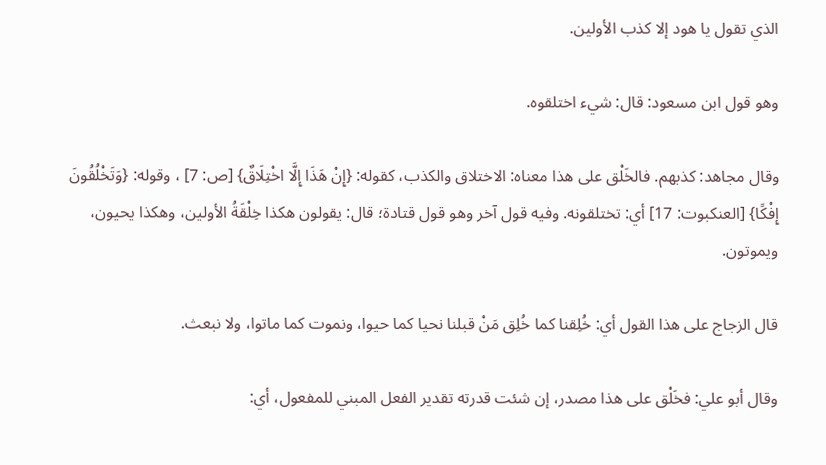الذي تقول يا هود إلا كذب الأولين.

وهو قول ابن مسعود: قال: شيء اختلقوه.

وقال مجاهد: كذبهم. فالخَلْق على هذا معناه: الاختلاق والكذب، كقوله: {إِنْ هَذَا إِلَّا اخْتِلَاقٌ} [ص: 7] ، وقوله: {وَتَخْلُقُونَ إِفْكًا} [العنكبوت: 17] أي: تختلقونه. وفيه قول آخر وهو قول قتادة؛ قال: يقولون هكذا خِلْقَةُ الأولين، وهكذا يحيون، ويموتون.

قال الزجاج على هذا القول أي: خُلِقنا كما خُلِق مَنْ قبلنا نحيا كما حيوا، ونموت كما ماتوا، ولا نبعث.

وقال أبو علي: فخَلْق على هذا مصدر، إن شئت قدرته تقدير الفعل المبني للمفعول، أي: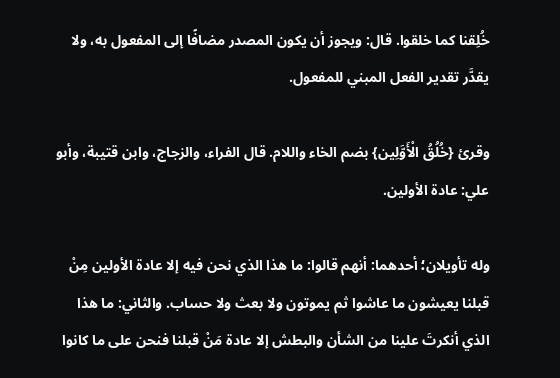خُلِقنا كما خلقوا. قال: ويجوز أن يكون المصدر مضافًا إلى المفعول به، ولا يقدَّر تقدير الفعل المبني للمفعول.

وقرئ {خُلُقُ الْأَوَّلِين} بضم الخاء واللام. قال الفراء، والزجاج، وابن قتيبة، وأبو علي: عادة الأولين.

وله تأويلان؛ أحدهما: أنهم قالوا: ما هذا الذي نحن فيه إلا عادة الأولين مِنْ قبلنا يعيشون ما عاشوا ثم يموتون ولا بعث ولا حساب. والثاني: ما هذا الذي أنكرتَ علينا من الشأن والبطش إلا عادة مَنْ قبلنا فنحن على ما كانوا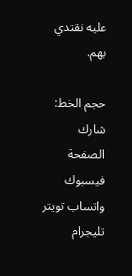عليه نقتدي بهم.

حجم الخط:
شارك الصفحة
فيسبوك واتساب تويتر تليجرام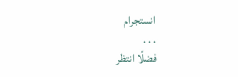انستجرام
. . .
فضلًا انتظر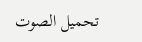تحميل الصوت